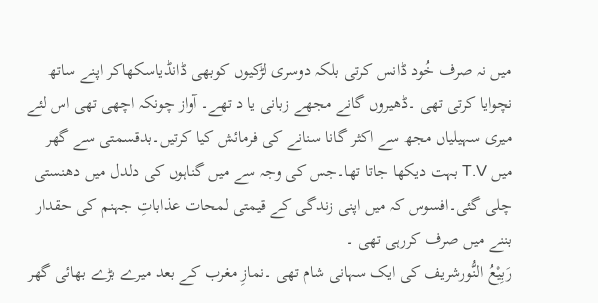میں نہ صرف خُود ڈانس کرتی بلکہ دوسری لڑکیوں کوبھی ڈانڈیاسکھاکر اپنے ساتھ نچوایا کرتی تھی ۔ڈھیروں گانے مجھے زبانی یا د تھے۔ آواز چونکہ اچھی تھی اس لئے میری سہیلیاں مجھ سے اکثر گانا سنانے کی فرمائش کیا کرتیں۔بدقسمتی سے گھر میں T.V بہت دیکھا جاتا تھا۔جس کی وجہ سے میں گناہوں کی دلدل میں دھنستی چلی گئی۔افسوس کہ میں اپنی زندگی کے قیمتی لمحات عذاباتِ جہنم کی حقدار بننے میں صرف کررہی تھی ۔
رَبِیْعُ النُّورشریف کی ایک سہانی شام تھی ۔نمازِ مغرب کے بعد میرے بڑے بھائی گھر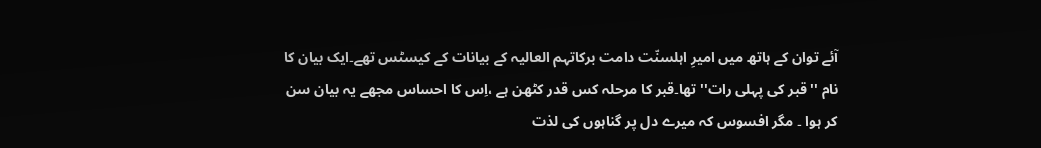آئے توان کے ہاتھ میں امیرِ اہلسنّت دامت برکاتہم العالیہ کے بیانات کے کیسٹس تھے۔ایک بیان کا نام ''قبر کی پہلی رات'' تھا۔قبر کا مرحلہ کس قدر کٹھن ہے ،اِس کا احساس مجھے یہ بیان سن کر ہوا ۔ مگر افسوس کہ میرے دل پر گناہوں کی لذت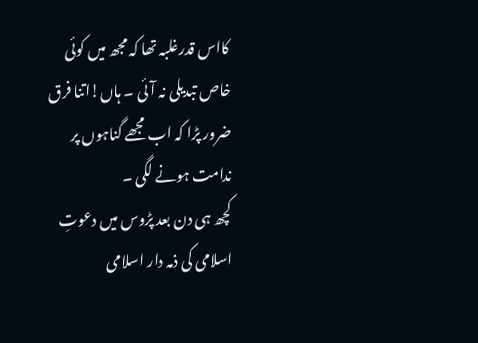کااس قدرغلبہ تھا کہ مجھ میں کوئی خاص تبدیلی نہ آئی ۔ ہاں!اتنا فرق ضرور پڑا کہ اب مجھے گناہوں پر ندامت ہونے لگی ۔
کچھ ہی دن بعد پڑوس میں دعوتِ اسلامی کی ذمہ دار اسلامی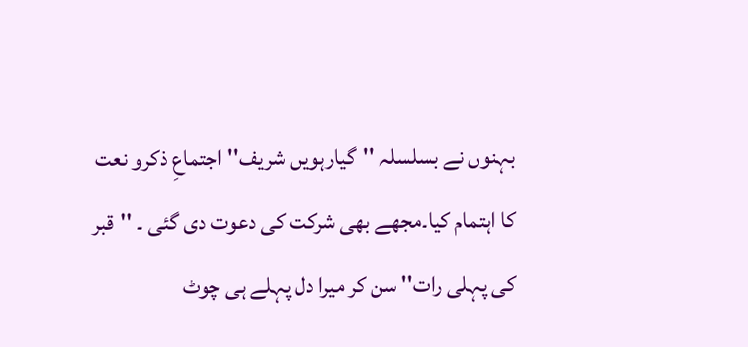بہنوں نے بسلسلہ ''گیارہویں شریف'' اجتماعِ ذکرو نعت کا اہتمام کیا۔مجھے بھی شرکت کی دعوت دی گئی ۔ ''قبر کی پہلی رات'' سن کر میرا دل پہلے ہی چوٹ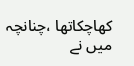کھاچکاتھا ،چنانچہ میں نے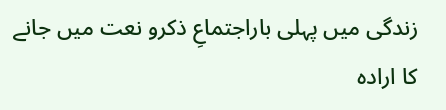زندگی میں پہلی باراجتماعِ ذکرو نعت میں جانے کا ارادہ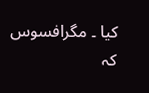کیا ۔ مگرافسوس کہ